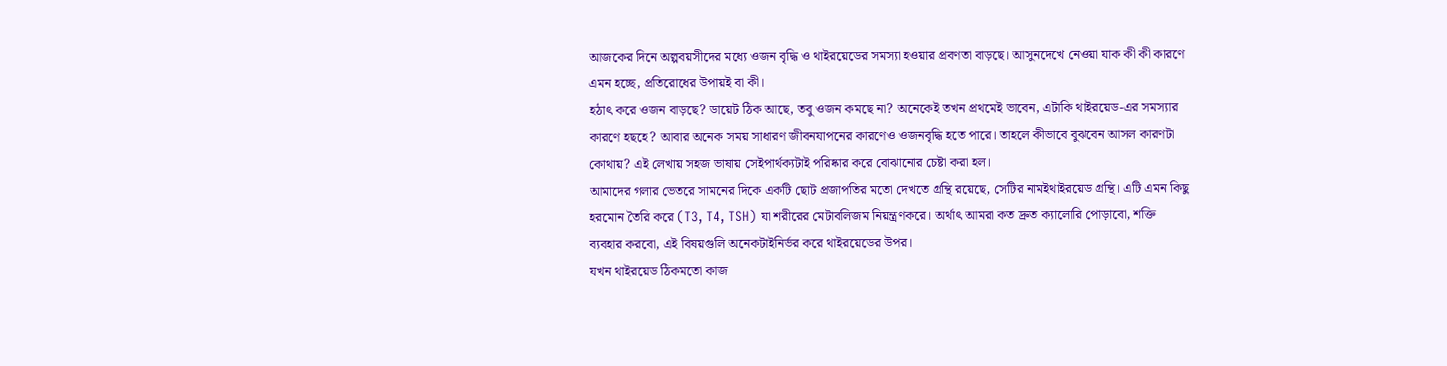আজকের দিনে অল্পবয়সীদের মধ্যে ওজন বৃদ্ধি ও থাইরয়েডের সমস্যা হওয়ার প্রবণতা বাড়ছে। আসুনদেখে নেওয়া যাক কী কী কারণে এমন হচ্ছে, প্রতিরোধের উপায়ই বা কী।
হঠাৎ করে ওজন বাড়ছে? ডায়েট ঠিক আছে, তবু ওজন কমছে না? অনেকেই তখন প্রথমেই ভাবেন, এটাকি থাইরয়েড-এর সমস্যার কারণে হছহে? আবার অনেক সময় সাধারণ জীবনযাপনের কারণেও ওজনবৃদ্ধি হতে পারে। তাহলে কীভাবে বুঝবেন আসল কারণটা কোথায়? এই লেখায় সহজ ভাষায় সেইপার্থক্যটাই পরিষ্কার করে বোঝানোর চেষ্টা করা হল।
আমাদের গলার ভেতরে সামনের দিকে একটি ছোট প্রজাপতির মতো দেখতে গ্রন্থি রয়েছে, সেটির নামইথাইরয়েড গ্রন্থি। এটি এমন কিছু হরমোন তৈরি করে (T3, T4, TSH) যা শরীরের মেটাবলিজম নিয়ন্ত্রণকরে। অর্থাৎ আমরা কত দ্রুত ক্যালোরি পোড়াবো, শক্তি ব্যবহার করবো, এই বিষয়গুলি অনেকটাইনির্ভর করে থাইরয়েডের উপর।
যখন থাইরয়েড ঠিকমতো কাজ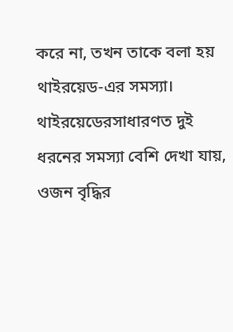করে না, তখন তাকে বলা হয় থাইরয়েড-এর সমস্যা। থাইরয়েডেরসাধারণত দুই ধরনের সমস্যা বেশি দেখা যায়,
ওজন বৃদ্ধির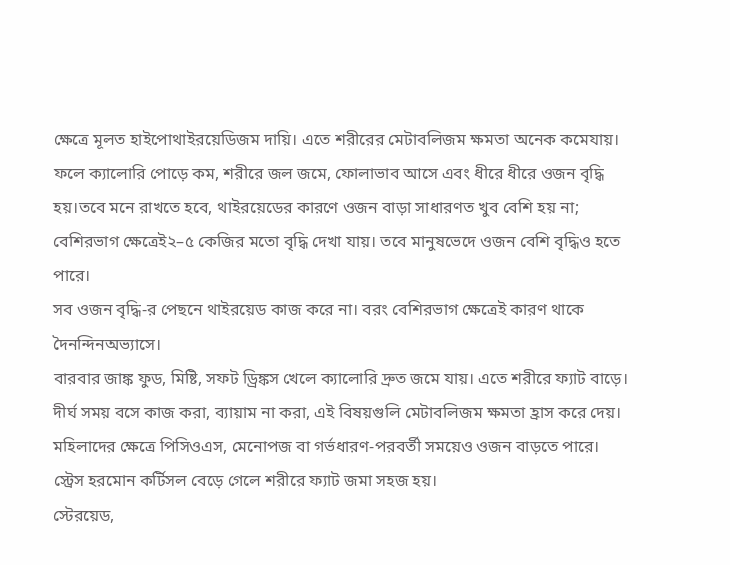ক্ষেত্রে মূলত হাইপোথাইরয়েডিজম দায়ি। এতে শরীরের মেটাবলিজম ক্ষমতা অনেক কমেযায়। ফলে ক্যালোরি পোড়ে কম, শরীরে জল জমে, ফোলাভাব আসে এবং ধীরে ধীরে ওজন বৃদ্ধি হয়।তবে মনে রাখতে হবে, থাইরয়েডের কারণে ওজন বাড়া সাধারণত খুব বেশি হয় না; বেশিরভাগ ক্ষেত্রেই২–৫ কেজির মতো বৃদ্ধি দেখা যায়। তবে মানুষভেদে ওজন বেশি বৃদ্ধিও হতে পারে।
সব ওজন বৃদ্ধি-র পেছনে থাইরয়েড কাজ করে না। বরং বেশিরভাগ ক্ষেত্রেই কারণ থাকে দৈনন্দিনঅভ্যাসে।
বারবার জাঙ্ক ফুড, মিষ্টি, সফট ড্রিঙ্কস খেলে ক্যালোরি দ্রুত জমে যায়। এতে শরীরে ফ্যাট বাড়ে।
দীর্ঘ সময় বসে কাজ করা, ব্যায়াম না করা, এই বিষয়গুলি মেটাবলিজম ক্ষমতা হ্রাস করে দেয়।
মহিলাদের ক্ষেত্রে পিসিওএস, মেনোপজ বা গর্ভধারণ-পরবর্তী সময়েও ওজন বাড়তে পারে।
স্ট্রেস হরমোন কর্টিসল বেড়ে গেলে শরীরে ফ্যাট জমা সহজ হয়।
স্টেরয়েড,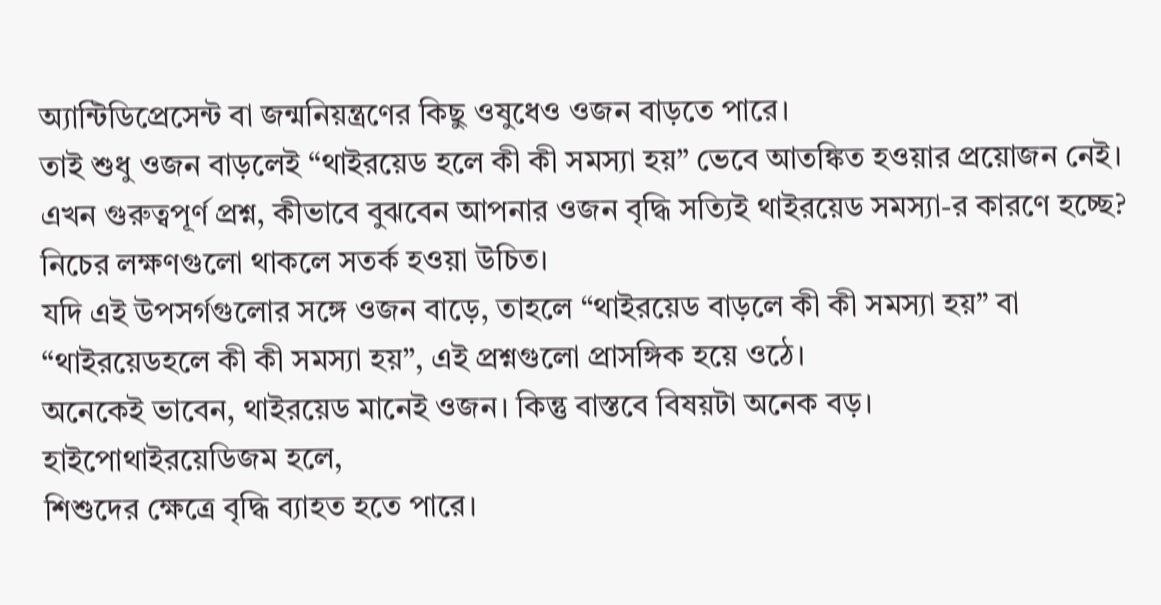অ্যান্টিডিপ্রেসেন্ট বা জন্মনিয়ন্ত্রণের কিছু ওষুধেও ওজন বাড়তে পারে।
তাই শুধু ওজন বাড়লেই “থাইরয়েড হলে কী কী সমস্যা হয়” ভেবে আতঙ্কিত হওয়ার প্রয়োজন নেই।
এখন গুরুত্বপূর্ণ প্রশ্ন, কীভাবে বুঝবেন আপনার ওজন বৃদ্ধি সত্যিই থাইরয়েড সমস্যা-র কারণে হচ্ছে?
নিচের লক্ষণগুলো থাকলে সতর্ক হওয়া উচিত।
যদি এই উপসর্গগুলোর সঙ্গে ওজন বাড়ে, তাহলে “থাইরয়েড বাড়লে কী কী সমস্যা হয়” বা “থাইরয়েডহলে কী কী সমস্যা হয়”, এই প্রশ্নগুলো প্রাসঙ্গিক হয়ে ওঠে।
অনেকেই ভাবেন, থাইরয়েড মানেই ওজন। কিন্তু বাস্তবে বিষয়টা অনেক বড়।
হাইপোথাইরয়েডিজম হলে,
শিশুদের ক্ষেত্রে বৃদ্ধি ব্যাহত হতে পারে।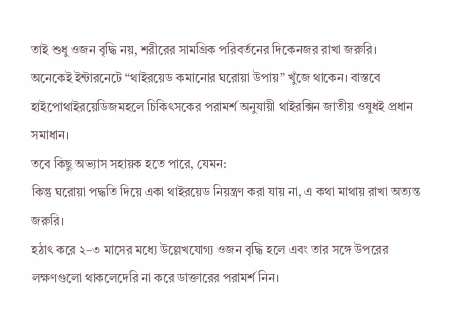তাই শুধু ওজন বৃদ্ধি নয়, শরীরের সামগ্রিক পরিবর্তনের দিকেনজর রাখা জরুরি।
অনেকেই ইন্টারনেটে “থাইরয়েড কমানোর ঘরোয়া উপায়” খুঁজে থাকেন। বাস্তবে হাইপোথাইরয়েডিজমহলে চিকিৎসকের পরামর্শ অনুযায়ী থাইরক্সিন জাতীয় ওষুধই প্রধান সমাধান।
তবে কিছু অভ্যাস সহায়ক হতে পারে, যেমন:
কিন্তু ঘরোয়া পদ্ধতি দিয়ে একা থাইরয়েড নিয়ন্ত্রণ করা যায় না, এ কথা মাথায় রাখা অত্যন্ত জরুরি।
হঠাৎ করে ২–৩ মাসের মধ্যে উল্লেখযোগ্য ওজন বৃদ্ধি হলে এবং তার সঙ্গে উপরের লক্ষণগুলো থাকলেদেরি না করে ডাক্তারের পরামর্শ নিন।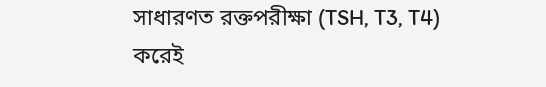সাধারণত রক্তপরীক্ষা (TSH, T3, T4) করেই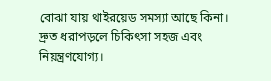বোঝা যায় থাইরয়েড সমস্যা আছে কিনা। দ্রুত ধরাপড়লে চিকিৎসা সহজ এবং নিয়ন্ত্রণযোগ্য।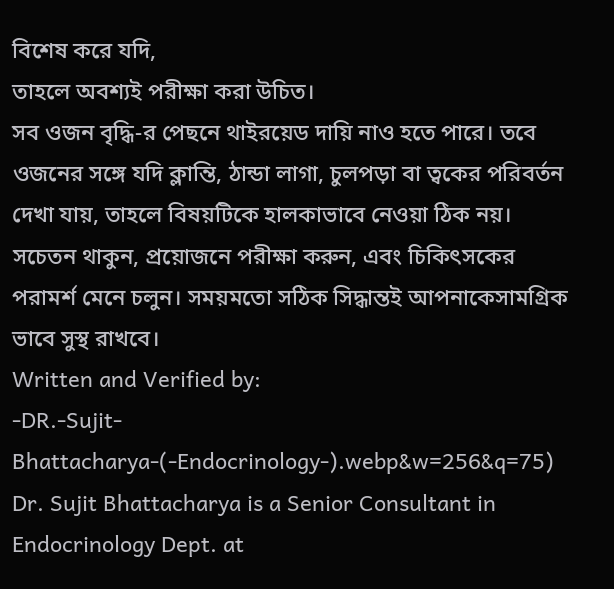বিশেষ করে যদি,
তাহলে অবশ্যই পরীক্ষা করা উচিত।
সব ওজন বৃদ্ধি-র পেছনে থাইরয়েড দায়ি নাও হতে পারে। তবে ওজনের সঙ্গে যদি ক্লান্তি, ঠান্ডা লাগা, চুলপড়া বা ত্বকের পরিবর্তন দেখা যায়, তাহলে বিষয়টিকে হালকাভাবে নেওয়া ঠিক নয়। সচেতন থাকুন, প্রয়োজনে পরীক্ষা করুন, এবং চিকিৎসকের পরামর্শ মেনে চলুন। সময়মতো সঠিক সিদ্ধান্তই আপনাকেসামগ্রিক ভাবে সুস্থ রাখবে।
Written and Verified by:
-DR.-Sujit-Bhattacharya-(-Endocrinology-).webp&w=256&q=75)
Dr. Sujit Bhattacharya is a Senior Consultant in Endocrinology Dept. at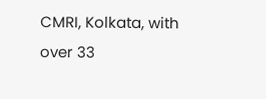CMRI, Kolkata, with over 33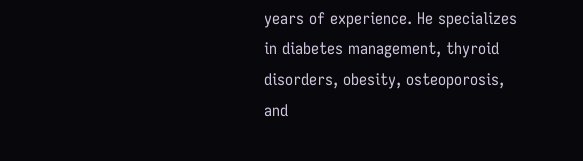years of experience. He specializes in diabetes management, thyroid disorders, obesity, osteoporosis, and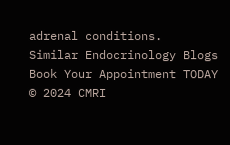adrenal conditions.
Similar Endocrinology Blogs
Book Your Appointment TODAY
© 2024 CMRI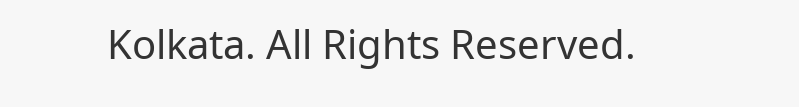Kolkata. All Rights Reserved.